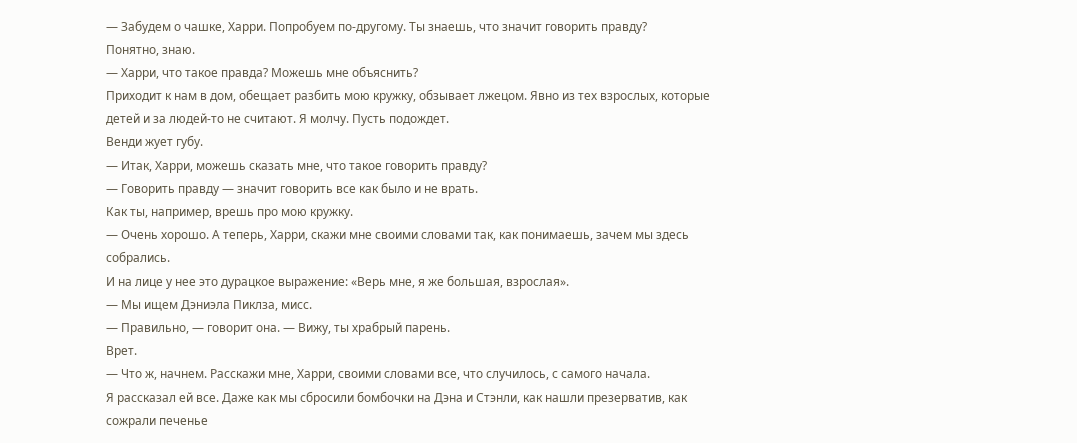— Забудем о чашке, Харри. Попробуем по-другому. Ты знаешь, что значит говорить правду?
Понятно, знаю.
— Харри, что такое правда? Можешь мне объяснить?
Приходит к нам в дом, обещает разбить мою кружку, обзывает лжецом. Явно из тех взрослых, которые детей и за людей-то не считают. Я молчу. Пусть подождет.
Венди жует губу.
— Итак, Харри, можешь сказать мне, что такое говорить правду?
— Говорить правду — значит говорить все как было и не врать.
Как ты, например, врешь про мою кружку.
— Очень хорошо. А теперь, Харри, скажи мне своими словами так, как понимаешь, зачем мы здесь собрались.
И на лице у нее это дурацкое выражение: «Верь мне, я же большая, взрослая».
— Мы ищем Дэниэла Пиклза, мисс.
— Правильно, — говорит она. — Вижу, ты храбрый парень.
Врет.
— Что ж, начнем. Расскажи мне, Харри, своими словами все, что случилось, с самого начала.
Я рассказал ей все. Даже как мы сбросили бомбочки на Дэна и Стэнли, как нашли презерватив, как сожрали печенье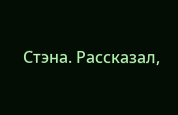Стэна. Рассказал,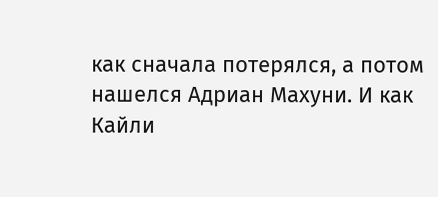как сначала потерялся, а потом нашелся Адриан Махуни. И как Кайли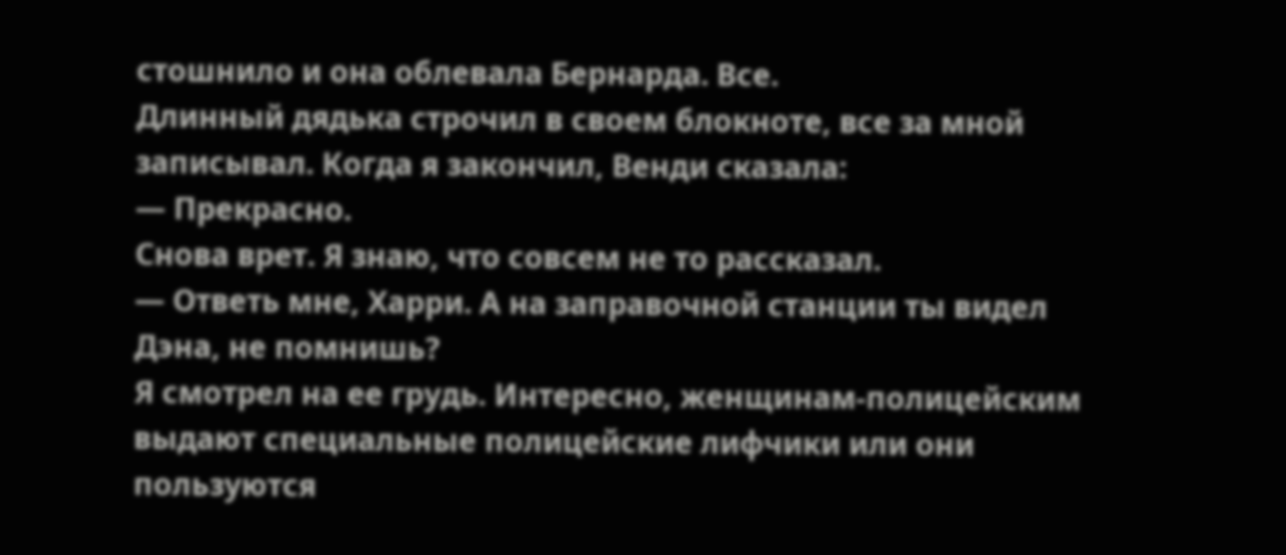стошнило и она облевала Бернарда. Все.
Длинный дядька строчил в своем блокноте, все за мной записывал. Когда я закончил, Венди сказала:
— Прекрасно.
Снова врет. Я знаю, что совсем не то рассказал.
— Ответь мне, Харри. А на заправочной станции ты видел Дэна, не помнишь?
Я смотрел на ее грудь. Интересно, женщинам-полицейским выдают специальные полицейские лифчики или они пользуются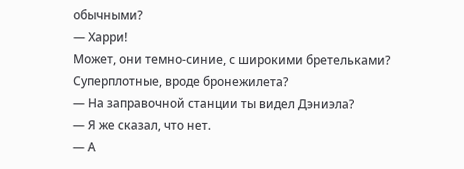обычными?
— Харри!
Может, они темно-синие, с широкими бретельками? Суперплотные, вроде бронежилета?
— На заправочной станции ты видел Дэниэла?
— Я же сказал, что нет.
— А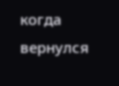когда вернулся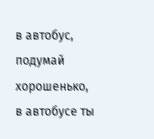в автобус, подумай хорошенько, в автобусе ты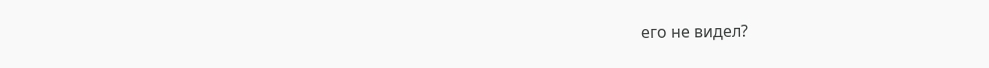его не видел?